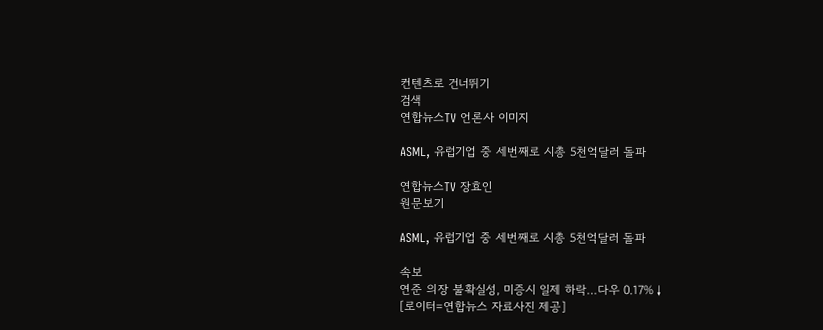컨텐츠로 건너뛰기
검색
연합뉴스TV 언론사 이미지

ASML, 유럽기업 중 세번째로 시총 5천억달러 돌파

연합뉴스TV 장효인
원문보기

ASML, 유럽기업 중 세번째로 시총 5천억달러 돌파

속보
연준 의장 불확실성, 미증시 일제 하락…다우 0.17%↓
[로이터=연합뉴스 자료사진 제공]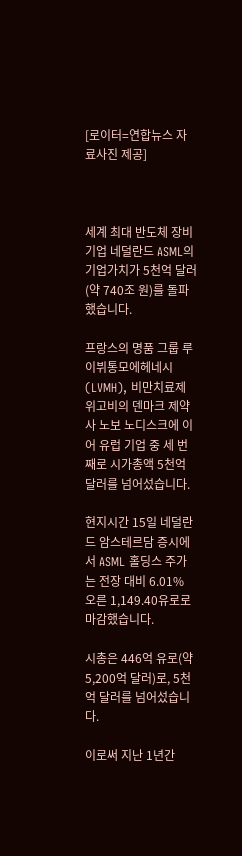[로이터=연합뉴스 자료사진 제공]



세계 최대 반도체 장비 기업 네덜란드 ASML의 기업가치가 5천억 달러(약 740조 원)를 돌파했습니다.

프랑스의 명품 그룹 루이뷔통모에헤네시(LVMH), 비만치료제 위고비의 덴마크 제약사 노보 노디스크에 이어 유럽 기업 중 세 번째로 시가총액 5천억 달러를 넘어섰습니다.

현지시간 15일 네덜란드 암스테르담 증시에서 ASML 홀딩스 주가는 전장 대비 6.01% 오른 1,149.40유로로 마감했습니다.

시총은 446억 유로(약 5,200억 달러)로, 5천억 달러를 넘어섰습니다.

이로써 지난 1년간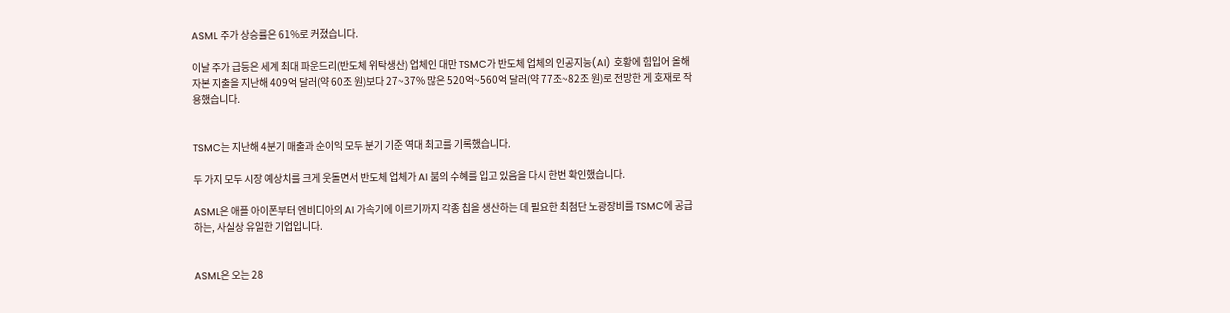ASML 주가 상승률은 61%로 커졌습니다.

이날 주가 급등은 세계 최대 파운드리(반도체 위탁생산) 업체인 대만 TSMC가 반도체 업체의 인공지능(AI) 호황에 힘입어 올해 자본 지출을 지난해 409억 달러(약 60조 원)보다 27~37% 많은 520억~560억 달러(약 77조~82조 원)로 전망한 게 호재로 작용했습니다.


TSMC는 지난해 4분기 매출과 순이익 모두 분기 기준 역대 최고를 기록했습니다.

두 가지 모두 시장 예상치를 크게 웃돌면서 반도체 업체가 AI 붐의 수혜를 입고 있음을 다시 한번 확인했습니다.

ASML은 애플 아이폰부터 엔비디아의 AI 가속기에 이르기까지 각종 칩을 생산하는 데 필요한 최첨단 노광장비를 TSMC에 공급하는, 사실상 유일한 기업입니다.


ASML은 오는 28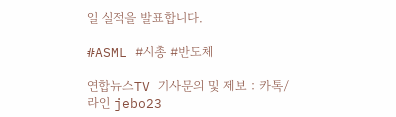일 실적을 발표합니다.

#ASML #시총 #반도체

연합뉴스TV 기사문의 및 제보 : 카톡/라인 jebo23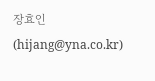장효인(hijang@yna.co.kr)